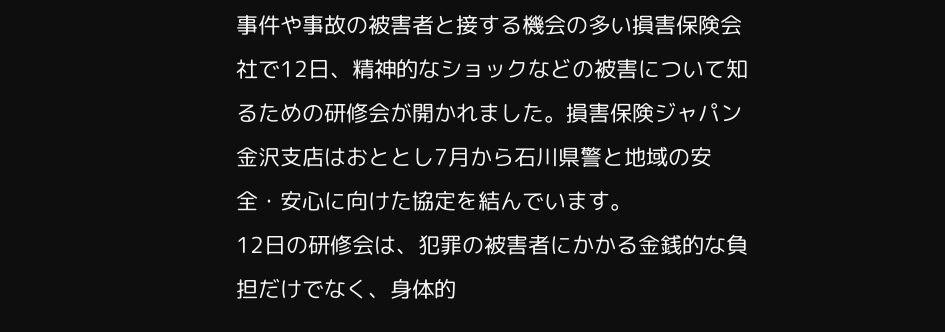事件や事故の被害者と接する機会の多い損害保険会社で12日、精神的なショックなどの被害について知るための研修会が開かれました。損害保険ジャパン金沢支店はおととし7月から石川県警と地域の安全・安心に向けた協定を結んでいます。
12日の研修会は、犯罪の被害者にかかる金銭的な負担だけでなく、身体的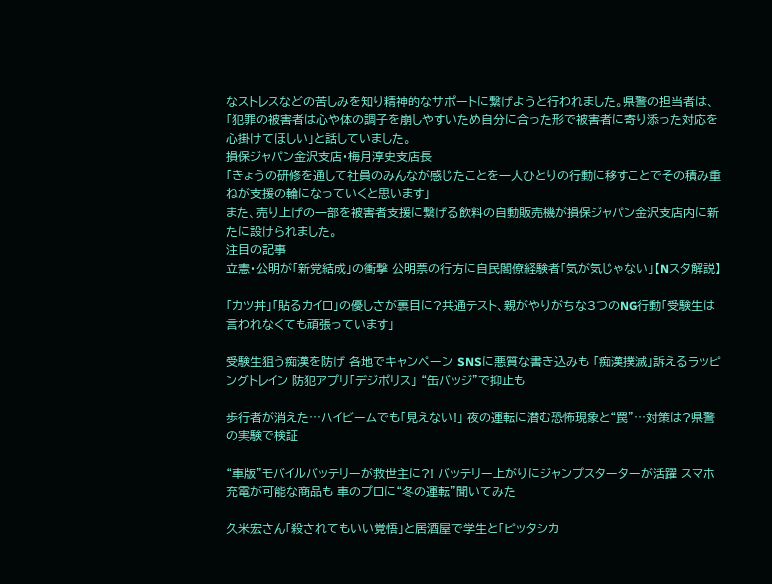なストレスなどの苦しみを知り精神的なサポートに繋げようと行われました。県警の担当者は、「犯罪の被害者は心や体の調子を崩しやすいため自分に合った形で被害者に寄り添った対応を心掛けてほしい」と話していました。
損保ジャパン金沢支店・梅月淳史支店長
「きょうの研修を通して社員のみんなが感じたことを一人ひとりの行動に移すことでその積み重ねが支援の輪になっていくと思います」
また、売り上げの一部を被害者支援に繋げる飲料の自動販売機が損保ジャパン金沢支店内に新たに設けられました。
注目の記事
立憲・公明が「新党結成」の衝撃 公明票の行方に自民閣僚経験者「気が気じゃない」【Nスタ解説】

「カツ丼」「貼るカイロ」の優しさが裏目に?共通テスト、親がやりがちな3つのNG行動「受験生は言われなくても頑張っています」

受験生狙う痴漢を防げ 各地でキャンペーン SNSに悪質な書き込みも 「痴漢撲滅」訴えるラッピングトレイン 防犯アプリ「デジポリス」 “缶バッジ”で抑止も

歩行者が消えた⋯ハイビームでも「見えない!」 夜の運転に潜む恐怖現象と“罠”⋯対策は?県警の実験で検証

“車版”モバイルバッテリーが救世主に?! バッテリー上がりにジャンプスターターが活躍 スマホ充電が可能な商品も 車のプロに“冬の運転”聞いてみた

久米宏さん「殺されてもいい覚悟」と居酒屋で学生と「ピッタシカ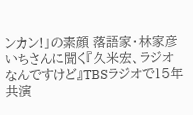ンカン!」の素顔 落語家・林家彦いちさんに聞く『久米宏、ラジオなんですけど』TBSラジオで15年共演